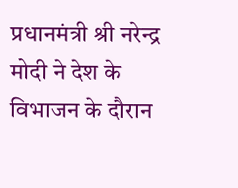प्रधानमंत्री श्री नरेन्द्र मोदी ने देश के विभाजन के दौरान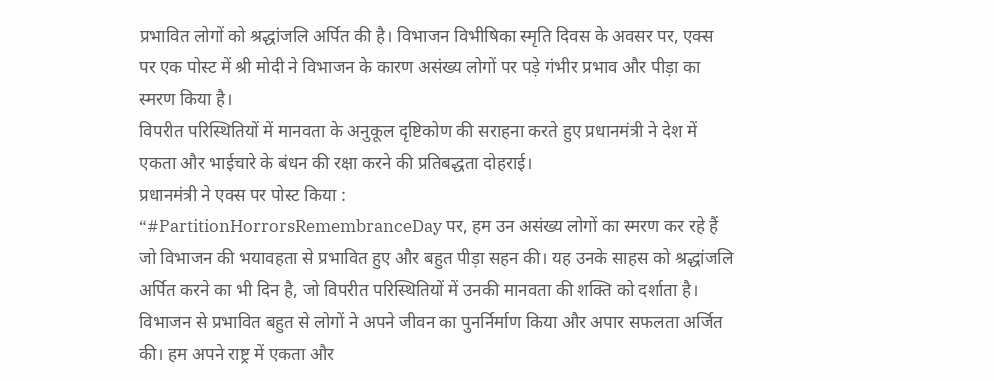प्रभावित लोगों को श्रद्धांजलि अर्पित की है। विभाजन विभीषिका स्मृति दिवस के अवसर पर, एक्स पर एक पोस्ट में श्री मोदी ने विभाजन के कारण असंख्य लोगों पर पड़े गंभीर प्रभाव और पीड़ा का स्मरण किया है।
विपरीत परिस्थितियों में मानवता के अनुकूल दृष्टिकोण की सराहना करते हुए प्रधानमंत्री ने देश में एकता और भाईचारे के बंधन की रक्षा करने की प्रतिबद्धता दोहराई।
प्रधानमंत्री ने एक्स पर पोस्ट किया :
“#PartitionHorrorsRemembranceDay पर, हम उन असंख्य लोगों का स्मरण कर रहे हैं जो विभाजन की भयावहता से प्रभावित हुए और बहुत पीड़ा सहन की। यह उनके साहस को श्रद्धांजलि अर्पित करने का भी दिन है, जो विपरीत परिस्थितियों में उनकी मानवता की शक्ति को दर्शाता है। विभाजन से प्रभावित बहुत से लोगों ने अपने जीवन का पुनर्निर्माण किया और अपार सफलता अर्जित की। हम अपने राष्ट्र में एकता और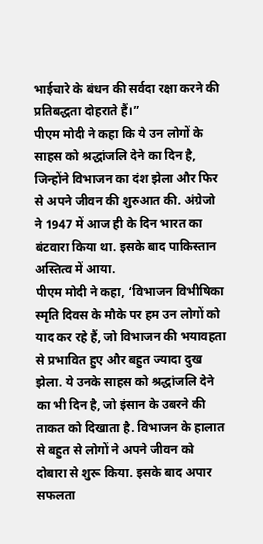भाईचारे के बंधन की सर्वदा रक्षा करने की प्रतिबद्धता दोहराते हैं।”
पीएम मोदी ने कहा कि ये उन लोगों के साहस को श्रद्धांजलि देने का दिन है, जिन्होंने विभाजन का दंश झेला और फिर से अपने जीवन की शुरुआत की. अंग्रेजो ने 1947 में आज ही के दिन भारत का बंटवारा किया था. इसके बाद पाकिस्तान अस्तित्व में आया.
पीएम मोदी ने कहा, ‘विभाजन विभीषिका स्मृति दिवस के मौके पर हम उन लोगों को याद कर रहे हैं, जो विभाजन की भयावहता से प्रभावित हुए और बहुत ज्यादा दुख झेला. ये उनके साहस को श्रद्धांजलि देने का भी दिन है, जो इंसान के उबरने की ताकत को दिखाता है. विभाजन के हालात से बहुत से लोगों ने अपने जीवन को दोबारा से शुरू किया. इसके बाद अपार सफलता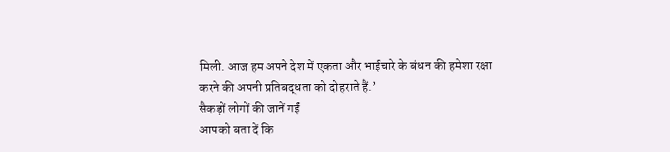मिली. आज हम अपने देश में एकता और भाईचारे के बंधन की हमेशा रक्षा करने की अपनी प्रतिबद्धता को दोहराते हैं.’
सैकड़ों लोगों की जानें गईं
आपको बता दें कि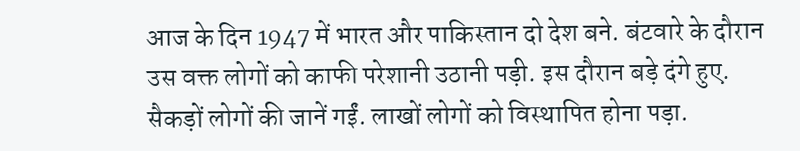आज के दिन 1947 में भारत और पाकिस्तान दो देश बने. बंटवारे के दौरान उस वक्त लोगों को काफी परेशानी उठानी पड़ी. इस दौरान बड़े दंगे हुए. सैकड़ों लोगों की जानें गईं. लाखों लोगों को विस्थापित होना पड़ा.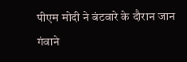पीएम मोदी ने बंटवारे के दौरान जान गंवाने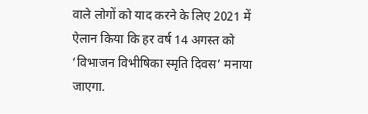वाले लोगों को याद करने के लिए 2021 में ऐलान किया कि हर वर्ष 14 अगस्त को ‘विभाजन विभीषिका स्मृति दिवस’ मनाया जाएगा.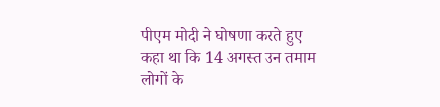पीएम मोदी ने घोषणा करते हुए कहा था कि 14 अगस्त उन तमाम लोगों के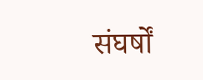संघर्षों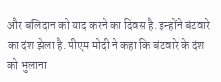और बलिदान को याद करने का दिवस है. इन्होंने बंटवारे का दंश झेला है. पीएम मोदी ने कहा कि बंटवारे के दंश को भुलाना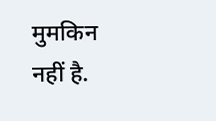मुमकिन नहीं है.